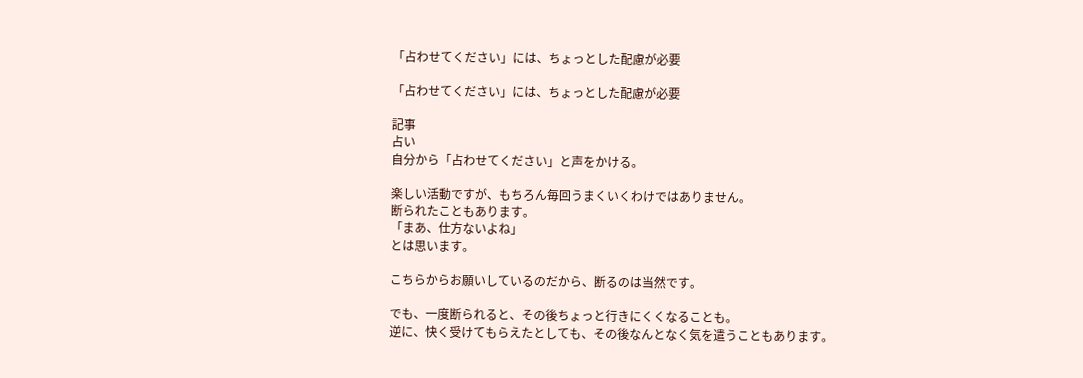「占わせてください」には、ちょっとした配慮が必要

「占わせてください」には、ちょっとした配慮が必要

記事
占い
自分から「占わせてください」と声をかける。

楽しい活動ですが、もちろん毎回うまくいくわけではありません。
断られたこともあります。
「まあ、仕方ないよね」
とは思います。

こちらからお願いしているのだから、断るのは当然です。

でも、一度断られると、その後ちょっと行きにくくなることも。
逆に、快く受けてもらえたとしても、その後なんとなく気を遣うこともあります。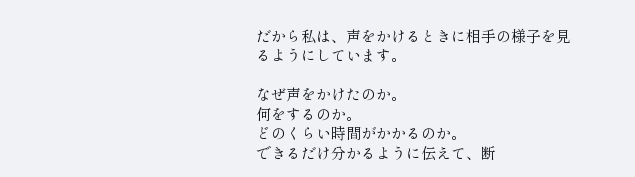だから私は、声をかけるときに相手の様子を見るようにしています。

なぜ声をかけたのか。
何をするのか。
どのくらい時間がかかるのか。
できるだけ分かるように伝えて、断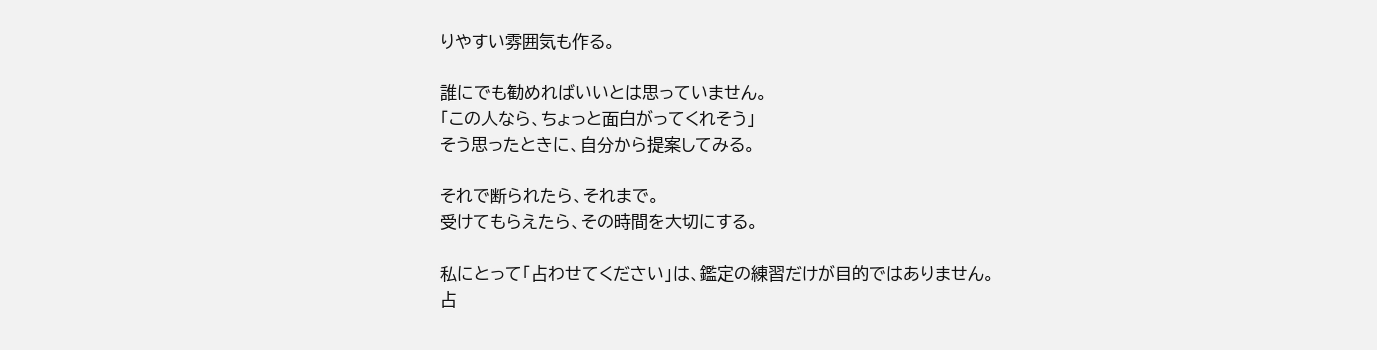りやすい雰囲気も作る。

誰にでも勧めればいいとは思っていません。
「この人なら、ちょっと面白がってくれそう」
そう思ったときに、自分から提案してみる。

それで断られたら、それまで。
受けてもらえたら、その時間を大切にする。

私にとって「占わせてください」は、鑑定の練習だけが目的ではありません。
占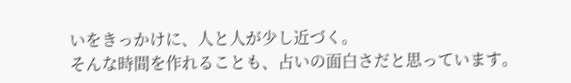いをきっかけに、人と人が少し近づく。
そんな時間を作れることも、占いの面白さだと思っています。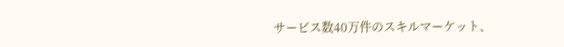サービス数40万件のスキルマーケット、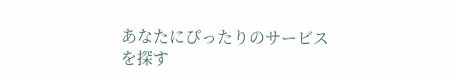あなたにぴったりのサービスを探す